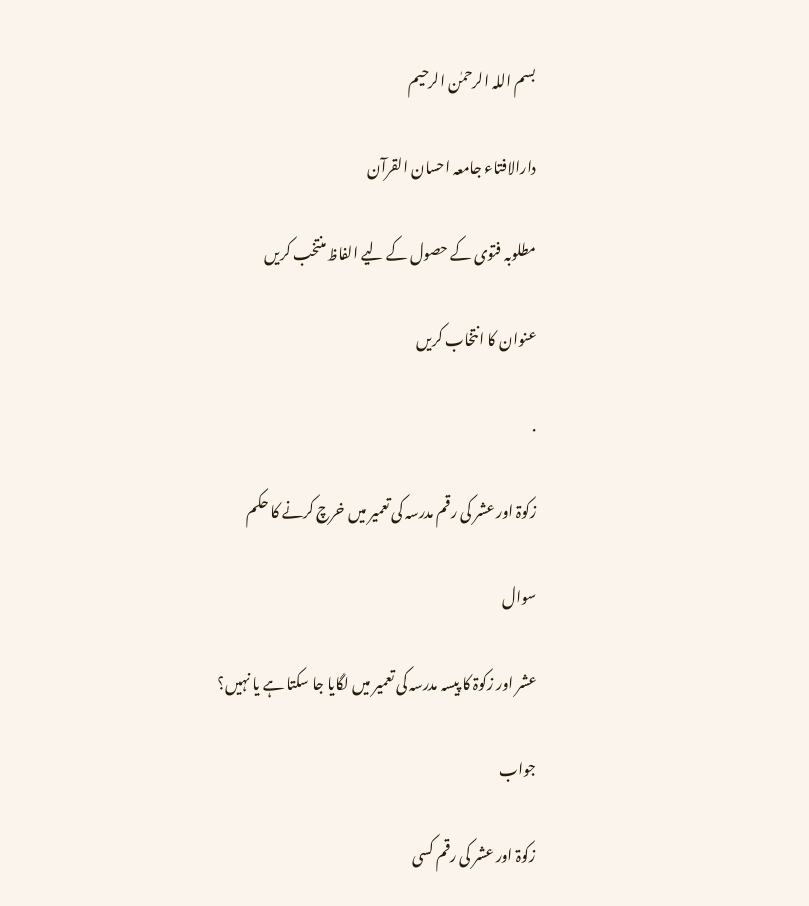بسم اللہ الرحمٰن الرحیم

دارالافتاء جامعہ احسان القرآن

مطلوبہ فتوی کے حصول کے لیے الفاظ منتخب کریں

عنوان کا انتخاب کریں

.

زکوۃ اور عشر کی رقم مدرسہ کی تعمیر میں خرچ کرنے کا حکم

سوال

عشر اور زکوۃ کا پیسہ مدرسہ کی تعمیر میں لگایا جا سکتا ہے یا نہیں؟

جواب

زکوۃ اور عشر کی رقم کسی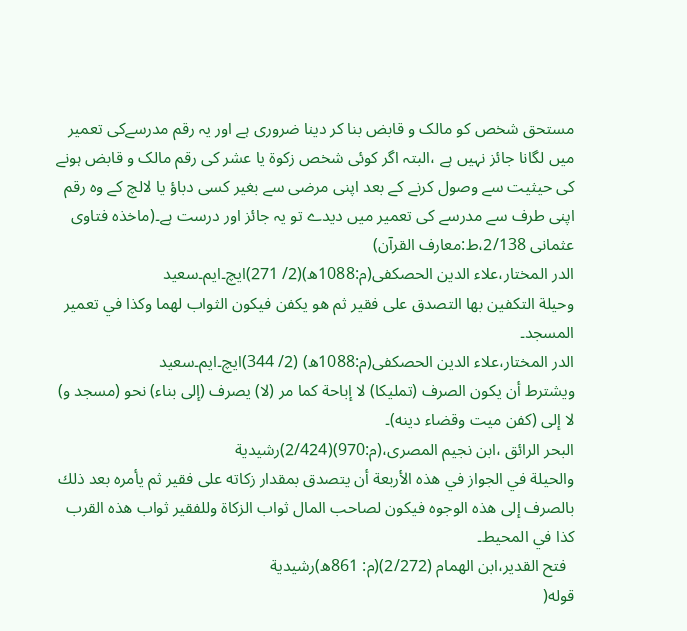مستحق شخص کو مالک و قابض بنا کر دینا ضروری ہے اور یہ رقم مدرسےکی تعمیر میں لگانا جائز نہیں ہے ،البتہ اگر کوئی شخص زکوۃ یا عشر کی رقم مالک و قابض ہونے کی حیثیت سے وصول کرنے کے بعد اپنی مرضی سے بغیر کسی دباؤ یا لالچ کے وہ رقم اپنی طرف سے مدرسے کی تعمیر میں دیدے تو یہ جائز اور درست ہے۔(ماخذہ فتاوی عثمانی 2/138،ط:معارف القرآن)
الدر المختار،علاء الدین الحصکفی(م:1088ھ)(2/ 271)ایچ۔ایم۔سعید
وحيلة التكفين بها التصدق على فقير ثم هو يكفن فيكون الثواب لهما وكذا في تعمير المسجد۔
الدر المختار،علاء الدین الحصکفی(م:1088ھ) (2/ 344)ایچ۔ایم۔سعید
ويشترط أن يكون الصرف (تمليكا) لا إباحة كما مر (لا) يصرف (إلى بناء) نحو (مسجد و) لا إلى (كفن ميت وقضاء دينه)۔
البحر الرائق ،ابن نجیم المصری،(م:970)(2/424)رشيدية
والحيلة في الجواز في هذه الأربعة أن يتصدق بمقدار زكاته على فقير ثم يأمره بعد ذلك بالصرف إلى هذه الوجوه فيكون لصاحب المال ثواب الزكاة وللفقير ثواب هذه القرب كذا في المحيط۔
  فتح القدیر،ابن الهمام (2/272)(م: 861ه)رشيدية
قوله(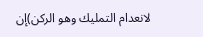لانعدام التمليك وهو الركن)إن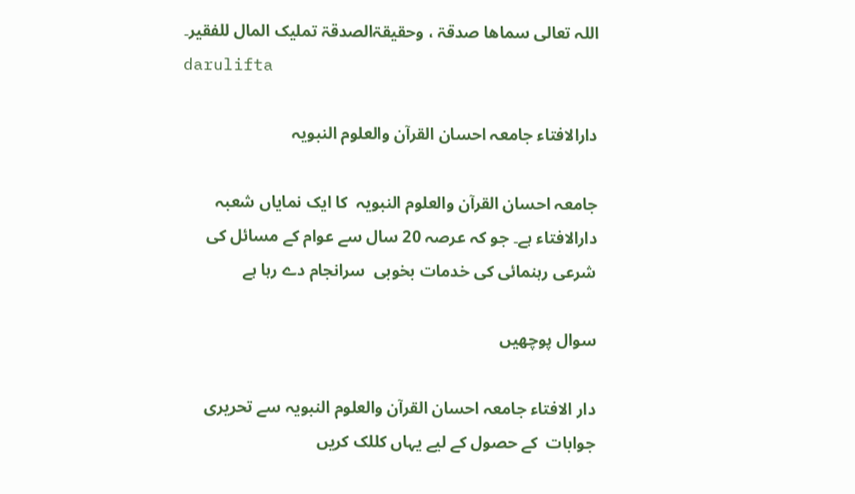اللہ تعالی سماھا صدقۃ ، وحقیقۃالصدقۃ تملیک المال للفقير۔
darulifta

دارالافتاء جامعہ احسان القرآن والعلوم النبویہ

جامعہ احسان القرآن والعلوم النبویہ  کا ایک نمایاں شعبہ دارالافتاء ہے۔ جو کہ عرصہ 20 سال سے عوام کے مسائل کی شرعی رہنمائی کی خدمات بخوبی  سرانجام دے رہا ہے

سوال پوچھیں

دار الافتاء جامعہ احسان القرآن والعلوم النبویہ سے تحریری جوابات  کے حصول کے لیے یہاں کللک کریں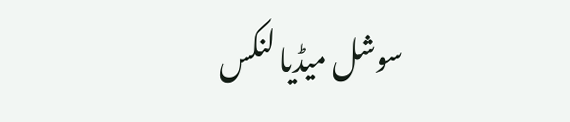سوشل میڈیا لنکس